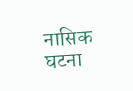नासिक घटना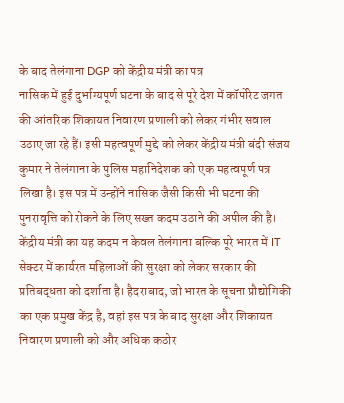के बाद तेलंगाना DGP को केंद्रीय मंत्री का पत्र
नासिक में हुई दुर्भाग्यपूर्ण घटना के बाद से पूरे देश में कॉर्पोरेट जगत की आंतरिक शिकायत निवारण प्रणाली को लेकर गंभीर सवाल उठाए जा रहे हैं। इसी महत्वपूर्ण मुद्दे को लेकर केंद्रीय मंत्री बंदी संजय कुमार ने तेलंगाना के पुलिस महानिदेशक को एक महत्वपूर्ण पत्र लिखा है। इस पत्र में उन्होंने नासिक जैसी किसी भी घटना की पुनरावृत्ति को रोकने के लिए सख्त कदम उठाने की अपील की है।
केंद्रीय मंत्री का यह कदम न केवल तेलंगाना बल्कि पूरे भारत में IT सेक्टर में कार्यरत महिलाओं की सुरक्षा को लेकर सरकार की प्रतिबद्धता को दर्शाता है। हैदराबाद, जो भारत के सूचना प्रौद्योगिकी का एक प्रमुख केंद्र है, वहां इस पत्र के बाद सुरक्षा और शिकायत निवारण प्रणाली को और अधिक कठोर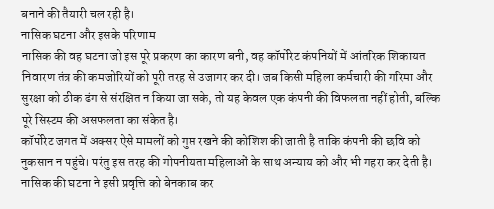बनाने की तैयारी चल रही है।
नासिक घटना और इसके परिणाम
नासिक की वह घटना जो इस पूरे प्रकरण का कारण बनी, वह कॉर्पोरेट कंपनियों में आंतरिक शिकायत निवारण तंत्र की कमजोरियों को पूरी तरह से उजागर कर दी। जब किसी महिला कर्मचारी की गरिमा और सुरक्षा को ठीक ढंग से संरक्षित न किया जा सके, तो यह केवल एक कंपनी की विफलता नहीं होती, बल्कि पूरे सिस्टम की असफलता का संकेत है।
कॉर्पोरेट जगत में अक्सर ऐसे मामलों को गुप्त रखने की कोशिश की जाती है ताकि कंपनी की छवि को नुकसान न पहुंचे। परंतु इस तरह की गोपनीयता महिलाओं के साथ अन्याय को और भी गहरा कर देती है। नासिक की घटना ने इसी प्रवृत्ति को बेनकाब कर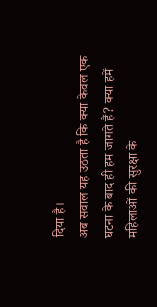दिया है।
अब सवाल यह उठता है कि क्या केवल एक घटना के बाद ही हम जागते हैं? क्या हमें महिलाओं की सुरक्षा के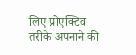लिए प्रोएक्टिव तरीके अपनाने की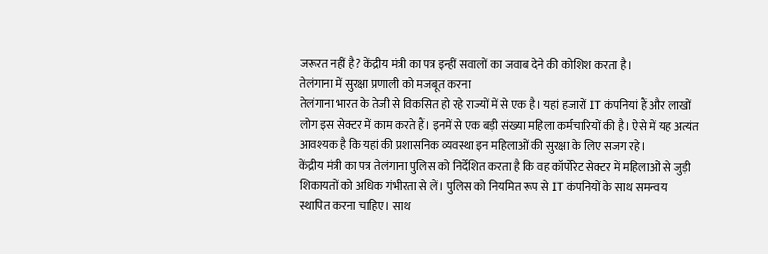जरूरत नहीं है? केंद्रीय मंत्री का पत्र इन्हीं सवालों का जवाब देने की कोशिश करता है।
तेलंगाना में सुरक्षा प्रणाली को मजबूत करना
तेलंगाना भारत के तेजी से विकसित हो रहे राज्यों में से एक है। यहां हजारों IT कंपनियां हैं और लाखों लोग इस सेक्टर में काम करते हैं। इनमें से एक बड़ी संख्या महिला कर्मचारियों की है। ऐसे में यह अत्यंत आवश्यक है कि यहां की प्रशासनिक व्यवस्था इन महिलाओं की सुरक्षा के लिए सजग रहे।
केंद्रीय मंत्री का पत्र तेलंगाना पुलिस को निर्देशित करता है कि वह कॉर्पोरेट सेक्टर में महिलाओं से जुड़ी शिकायतों को अधिक गंभीरता से लें। पुलिस को नियमित रूप से IT कंपनियों के साथ समन्वय स्थापित करना चाहिए। साथ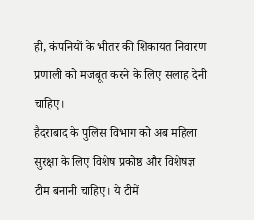ही, कंपनियों के भीतर की शिकायत निवारण प्रणाली को मजबूत करने के लिए सलाह देनी चाहिए।
हैदराबाद के पुलिस विभाग को अब महिला सुरक्षा के लिए विशेष प्रकोष्ठ और विशेषज्ञ टीम बनानी चाहिए। ये टीमें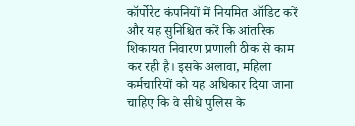कॉर्पोरेट कंपनियों में नियमित ऑडिट करें और यह सुनिश्चित करें कि आंतरिक शिकायत निवारण प्रणाली ठीक से काम कर रही है। इसके अलावा, महिला कर्मचारियों को यह अधिकार दिया जाना चाहिए कि वे सीधे पुलिस के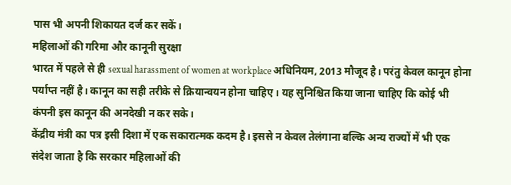पास भी अपनी शिकायत दर्ज कर सकें।
महिलाओं की गरिमा और कानूनी सुरक्षा
भारत में पहले से ही sexual harassment of women at workplace अधिनियम, 2013 मौजूद है। परंतु केवल कानून होना पर्याप्त नहीं है। कानून का सही तरीके से क्रियान्वयन होना चाहिए। यह सुनिश्चित किया जाना चाहिए कि कोई भी कंपनी इस कानून की अनदेखी न कर सके।
केंद्रीय मंत्री का पत्र इसी दिशा में एक सकारात्मक कदम है। इससे न केवल तेलंगाना बल्कि अन्य राज्यों में भी एक संदेश जाता है कि सरकार महिलाओं की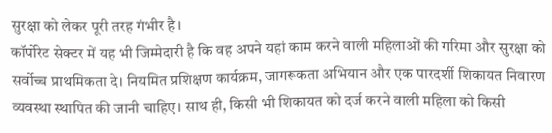सुरक्षा को लेकर पूरी तरह गंभीर है।
कॉर्पोरेट सेक्टर में यह भी जिम्मेदारी है कि वह अपने यहां काम करने वाली महिलाओं की गरिमा और सुरक्षा को सर्वोच्च प्राथमिकता दे। नियमित प्रशिक्षण कार्यक्रम, जागरूकता अभियान और एक पारदर्शी शिकायत निवारण व्यवस्था स्थापित की जानी चाहिए। साथ ही, किसी भी शिकायत को दर्ज करने वाली महिला को किसी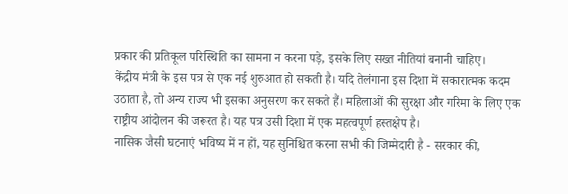प्रकार की प्रतिकूल परिस्थिति का सामना न करना पड़े, इसके लिए सख्त नीतियां बनानी चाहिए।
केंद्रीय मंत्री के इस पत्र से एक नई शुरुआत हो सकती है। यदि तेलंगाना इस दिशा में सकारात्मक कदम उठाता है, तो अन्य राज्य भी इसका अनुसरण कर सकते हैं। महिलाओं की सुरक्षा और गरिमा के लिए एक राष्ट्रीय आंदोलन की जरूरत है। यह पत्र उसी दिशा में एक महत्वपूर्ण हस्तक्षेप है।
नासिक जैसी घटनाएं भविष्य में न हों, यह सुनिश्चित करना सभी की जिम्मेदारी है - सरकार की,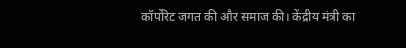कॉर्पोरेट जगत की और समाज की। केंद्रीय मंत्री का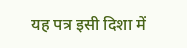यह पत्र इसी दिशा में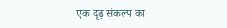एक दृढ़ संकल्प का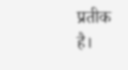प्रतीक है।